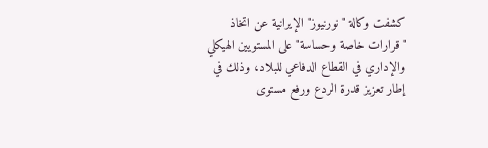كشفت وكالة "نورنيوز" الإيرانية عن اتخاذ "قرارات خاصة وحساسة" على المستويين الهيكلي والإداري في القطاع الدفاعي للبلاد، وذلك في إطار تعزيز قدرة الردع ورفع مستوى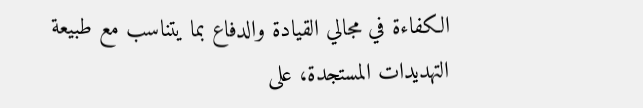الكفاءة في مجالي القيادة والدفاع بما يتناسب مع طبيعة التهديدات المستجدة، على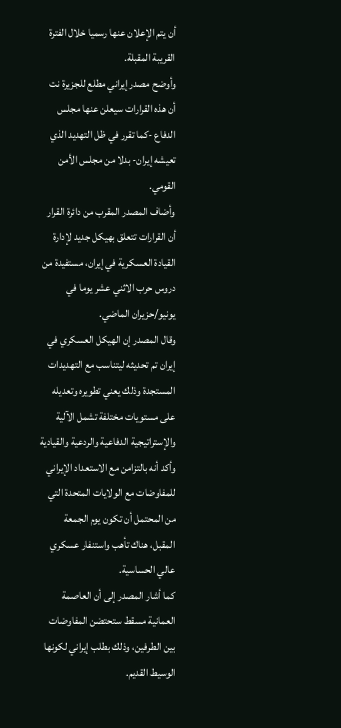أن يتم الإعلان عنها رسميا خلال الفترة القريبة المقبلة.
وأوضح مصدر إيراني مطلع للجزيرة نت أن هذه القرارات سيعلن عنها مجلس الدفاع -كما تقرر في ظل التهديد الذي تعيشه إيران- بدلا من مجلس الأمن القومي.
وأضاف المصدر المقرب من دائرة القرار أن القرارات تتعلق بهيكل جديد لإدارة القيادة العسكرية في إيران، مستفيدة من دروس حرب الاثني عشر يوما في يونيو/حزيران الماضي.
وقال المصدر إن الهيكل العسكري في إيران تم تحديثه ليتناسب مع التهديدات المستجدة وذلك يعني تطويره وتعديله على مستويات مختلفة تشمل الآلية والإستراتيجية الدفاعية والردعية والقيادية
وأكد أنه بالتزامن مع الاستعداد الإيراني للمفاوضات مع الولايات المتحدة التي من المحتمل أن تكون يوم الجمعة المقبل، هناك تأهب واستنفار عسكري عالي الحساسية.
كما أشار المصدر إلى أن العاصمة العمانية مسقط ستحتضن المفاوضات بين الطرفين، وذلك بطلب إيراني لكونها الوسيط القديم.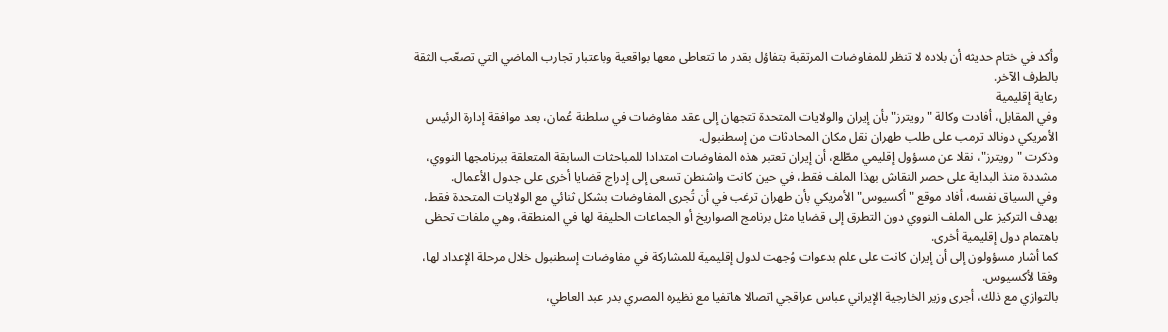وأكد في ختام حديثه أن بلاده لا تنظر للمفاوضات المرتقبة بتفاؤل بقدر ما تتعاطى معها بواقعية وباعتبار تجارب الماضي التي تصعّب الثقة بالطرف الآخر.
رعاية إقليمية
وفي المقابل، أفادت وكالة "رويترز" بأن إيران والولايات المتحدة تتجهان إلى عقد مفاوضات في سلطنة عُمان، بعد موافقة إدارة الرئيس الأمريكي دونالد ترمب على طلب طهران نقل مكان المحادثات من إسطنبول.
وذكرت "رويترز"، نقلا عن مسؤول إقليمي مطّلع، أن إيران تعتبر هذه المفاوضات امتدادا للمباحثات السابقة المتعلقة ببرنامجها النووي، مشددة منذ البداية على حصر النقاش بهذا الملف فقط، في حين كانت واشنطن تسعى إلى إدراج قضايا أخرى على جدول الأعمال.
وفي السياق نفسه، أفاد موقع "أكسيوس" الأمريكي بأن طهران ترغب في أن تُجرى المفاوضات بشكل ثنائي مع الولايات المتحدة فقط، بهدف التركيز على الملف النووي دون التطرق إلى قضايا مثل برنامج الصواريخ أو الجماعات الحليفة لها في المنطقة، وهي ملفات تحظى باهتمام دول إقليمية أخرى.
كما أشار مسؤولون إلى أن إيران كانت على علم بدعوات وُجهت لدول إقليمية للمشاركة في مفاوضات إسطنبول خلال مرحلة الإعداد لها، وفقا لأكسيوس.
بالتوازي مع ذلك، أجرى وزير الخارجية الإيراني عباس عراقجي اتصالا هاتفيا مع نظيره المصري بدر عبد العاطي،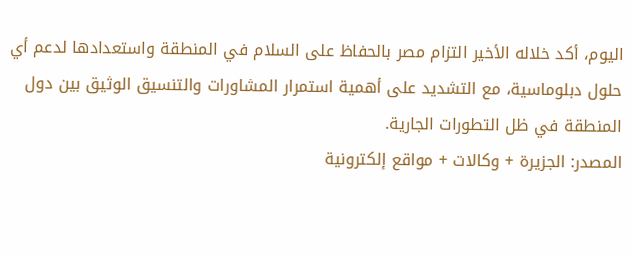اليوم، أكد خلاله الأخير التزام مصر بالحفاظ على السلام في المنطقة واستعدادها لدعم أي حلول دبلوماسية، مع التشديد على أهمية استمرار المشاورات والتنسيق الوثيق بين دول المنطقة في ظل التطورات الجارية.
المصدر: الجزيرة + وكالات + مواقع إلكترونية